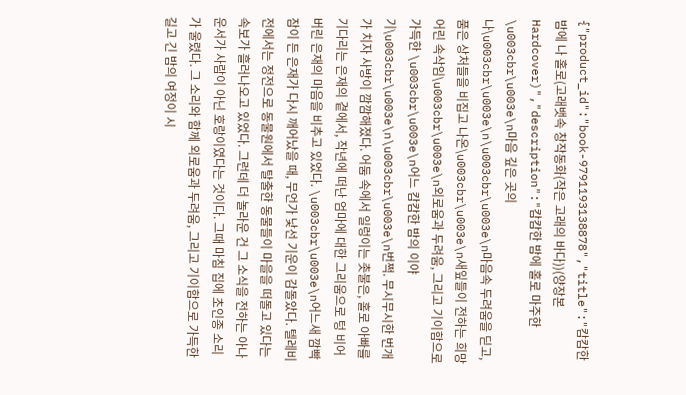{"product_id":"book-9791193138878","title":"캄캄한 밤에 나 홀로(고래뱃속 창작동화(작은 고래의 바다))(양장본 Hardcover)","description":"캄캄한 밤에 홀로 마주한 \u003cbr\u003e\n마음 깊은 곳의 나\u003cbr\u003e\n\u003cbr\u003e\n마음속 두려움을 딛고, 품은 상처들을 비집고 나온\u003cbr\u003e\n새잎들이 전하는 희망 어린 속삭임\u003cbr\u003e\n외로움과 두려움, 그리고 기이함으로 가득한 \u003cbr\u003e\n어느 캄캄한 밤의 이야기\u003cbr\u003e\n\u003cbr\u003e\n번쩍. 무시무시한 번개가 치자 사방이 깜깜해졌다. 어둠 속에서 일렁이는 촛불은, 홀로 아빠를 기다리는 은재의 곁에서, 작년에 떠난 엄마에 대한 그리움으로 텅 비어버린 은재의 마음을 비추고 있었다. \u003cbr\u003e\n어느새 깜빡 잠이 든 은재가 다시 깨어났을 때, 무언가 낯선 기운이 감돌았다. 텔레비전에서는 정전으로 동물원에서 탈출한 동물들이 마을을 떠돌고 있다는 속보가 흘러나오고 있었다. 그런데 더 놀라운 건 그 소식을 전하는 아나운서가 사람이 아닌 호랑이였다는 것이다. 그때 마침 집에 초인종 소리가 울렸다. 그 소리와 함께 외로움과 두려움, 그리고 기이함으로 가득한 길고 긴 밤의 여정이 시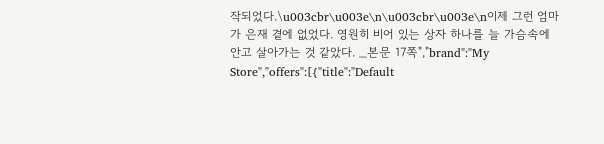작되었다.\u003cbr\u003e\n\u003cbr\u003e\n이제 그런 엄마가 은재 곁에 없었다. 영원히 비어 있는 상자 하나를 늘 가슴속에 안고 살아가는 것 같았다. _본문 17쪽","brand":"My Store","offers":[{"title":"Default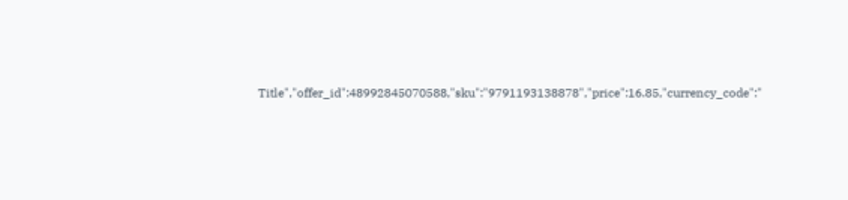Title","offer_id":48992845070588,"sku":"9791193138878","price":16.85,"currency_code":"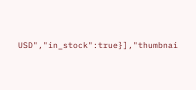USD","in_stock":true}],"thumbnai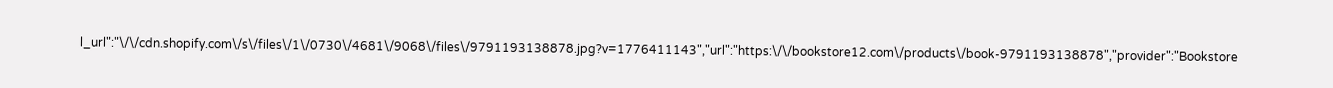l_url":"\/\/cdn.shopify.com\/s\/files\/1\/0730\/4681\/9068\/files\/9791193138878.jpg?v=1776411143","url":"https:\/\/bookstore12.com\/products\/book-9791193138878","provider":"Bookstore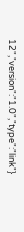12","version":"1.0","type":"link"}